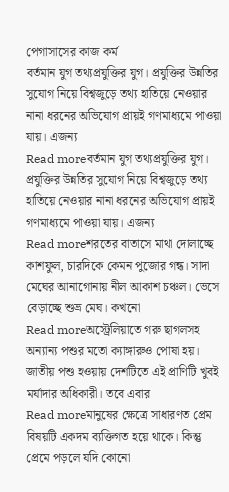পেগাসাসের কাজ কর্ম
বর্তমান যুগ তথ্যপ্রযুক্তির যুগ। প্রযুক্তির উন্নতির সুযোগ নিয়ে বিশ্বজুড়ে তথ্য হাতিয়ে নেওয়ার নানা ধরনের অভিযোগ প্রায়ই গণমাধ্যমে পাওয়া যায়। এজন্য
Read moreবর্তমান যুগ তথ্যপ্রযুক্তির যুগ। প্রযুক্তির উন্নতির সুযোগ নিয়ে বিশ্বজুড়ে তথ্য হাতিয়ে নেওয়ার নানা ধরনের অভিযোগ প্রায়ই গণমাধ্যমে পাওয়া যায়। এজন্য
Read moreশরতের বাতাসে মাথা দোলাচ্ছে কাশফুল, চারদিকে কেমন পুজোর গন্ধ। সাদা মেঘের আনাগোনায় নীল আকাশ চঞ্চল। ভেসে বেড়াচ্ছে শুভ্র মেঘ। কখনো
Read moreঅস্ট্রেলিয়াতে গরু ছাগলসহ অন্যান্য পশুর মতো ক্যাঙ্গারুও পোষা হয়। জাতীয় পশু হওয়ায় দেশটিতে এই প্রাণিটি খুবই মর্যাদার অধিকারী। তবে এবার
Read moreমানুষের ক্ষেত্রে সাধারণত প্রেম বিষয়টি একদম ব্যক্তিগত হয়ে থাকে। কিন্তু প্রেমে পড়লে যদি কোনো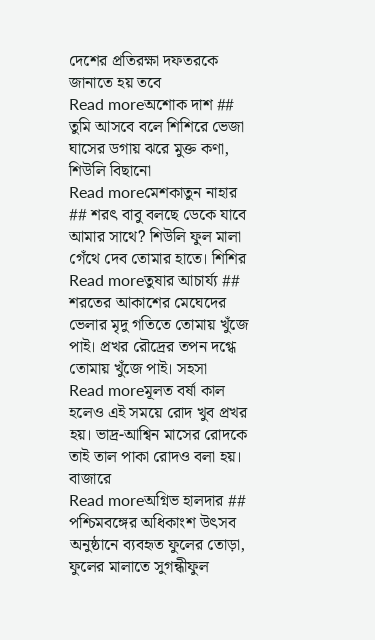দেশের প্রতিরক্ষা দফতরকে জানাতে হয় তবে
Read moreঅশোক দাশ ## তুমি আসবে বলে শিশিরে ভেজা ঘাসের ডগায় ঝরে মুক্ত কণা, শিউলি বিছানো
Read moreমেশকাতুন নাহার ## শরৎ বাবু বলছে ডেকে যাবে আমার সাথে? শিউলি ফুল মালা গেঁথে দেব তোমার হাতে। শিশির
Read moreতুষার আচার্য্য ## শরতের আকাশের মেঘেদের ভেলার মৃদু গতিতে তোমায় খুঁজে পাই। প্রখর রৌদ্রের তপন দগ্ধে তোমায় খুঁজে পাই। সহসা
Read moreমূলত বর্ষা কাল হলেও এই সময়ে রোদ খুব প্রখর হয়। ভাদ্র-আশ্বিন মাসের রোদকে তাই তাল পাকা রোদও বলা হয়। বাজারে
Read moreঅগ্নিভ হালদার ## পশ্চিমবঙ্গের অধিকাংশ উৎসব অনুষ্ঠানে ব্যবহৃত ফুলের তোড়া, ফুলের মালাতে সুগন্ধীফুল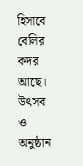হিসাবে বেলির কদর আছে। উৎসব ও অনুষ্ঠান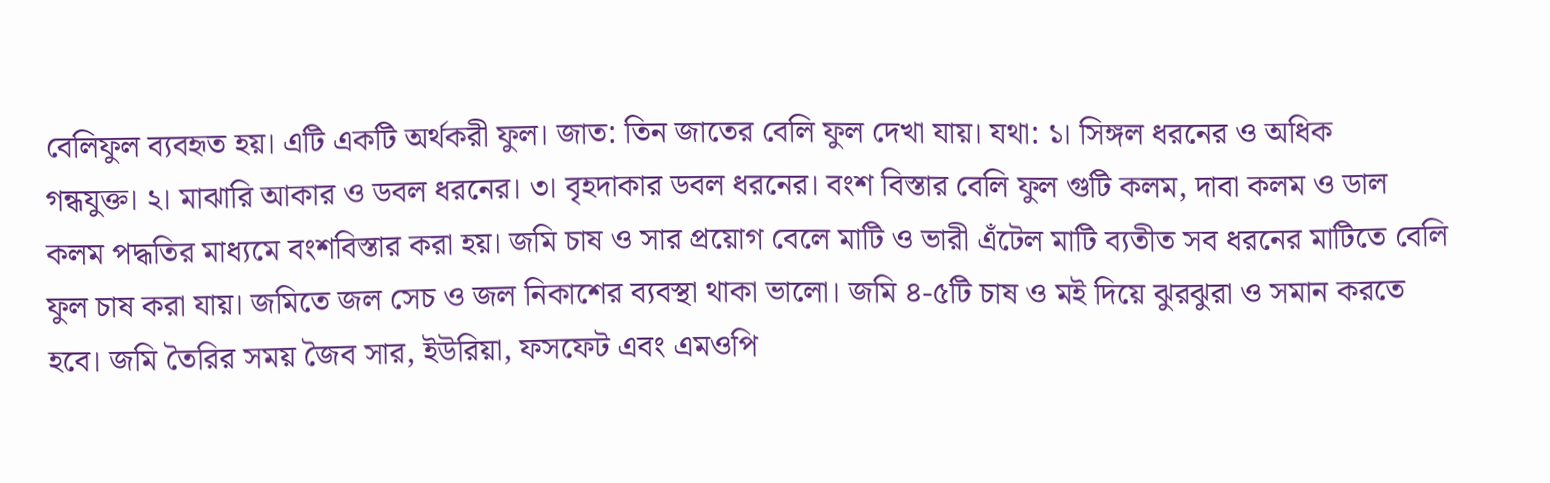বেলিফুল ব্যবহৃত হয়। এটি একটি অর্থকরী ফুল। জাত: তিন জাতের বেলি ফুল দেখা যায়। যথা: ১। সিঙ্গল ধরনের ও অধিক গন্ধযুক্ত। ২। মাঝারি আকার ও ডবল ধরনের। ৩। বৃহদাকার ডবল ধরনের। বংশ বিস্তার বেলি ফুল গুটি কলম, দাবা কলম ও ডাল কলম পদ্ধতির মাধ্যমে বংশবিস্তার করা হয়। জমি চাষ ও সার প্রয়োগ বেলে মাটি ও ভারী এঁটেল মাটি ব্যতীত সব ধরনের মাটিতে বেলি ফুল চাষ করা যায়। জমিতে জল সেচ ও জল নিকাশের ব্যবস্থা থাকা ভালো। জমি ৪-৫টি চাষ ও মই দিয়ে ঝুরঝুরা ও সমান করতে হবে। জমি তৈরির সময় জৈব সার, ইউরিয়া, ফসফেট এবং এমওপি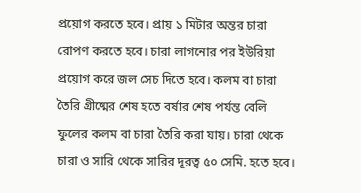প্রয়োগ করতে হবে। প্রায় ১ মিটার অন্তর চারা রোপণ করতে হবে। চারা লাগনোর পর ইউরিয়া প্রয়োগ করে জল সেচ দিতে হবে। কলম বা চারা তৈরি গ্রীষ্মের শেষ হতে বর্ষার শেষ পর্যন্ত বেলি ফুলের কলম বা চারা তৈরি করা যায়। চারা থেকে চারা ও সারি থেকে সারির দূরত্ব ৫০ সেমি. হতে হবে।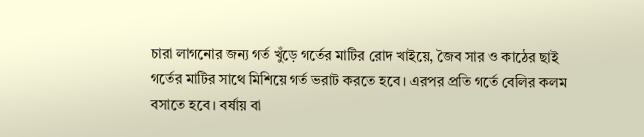চারা লাগনোর জন্য গর্ত খুঁড়ে গর্তের মাটির রোদ খাইয়ে, জৈব সার ও কাঠের ছাই গর্তের মাটির সাথে মিশিয়ে গর্ত ভরাট করতে হবে। এরপর প্রতি গর্তে বেলির কলম বসাতে হবে। বর্ষায় বা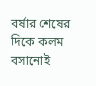বর্ষার শেষের দিকে কলম বসানোই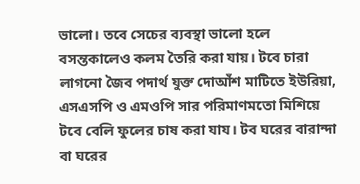ভালো। তবে সেচের ব্যবস্থা ভালো হলে বসন্তকালেও কলম তৈরি করা যায়। টবে চারা লাগনো জৈব পদার্থ যুক্ত দোআঁশ মাটিতে ইউরিয়া, এসএসপি ও এমওপি সার পরিমাণমতো মিশিয়ে টবে বেলি ফুলের চাষ করা যায। টব ঘরের বারান্দা বা ঘরের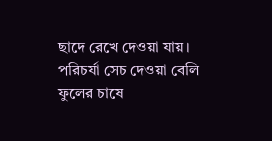ছাদে রেখে দেওয়া যায়। পরিচর্যা সেচ দেওয়া বেলি ফুলের চাষে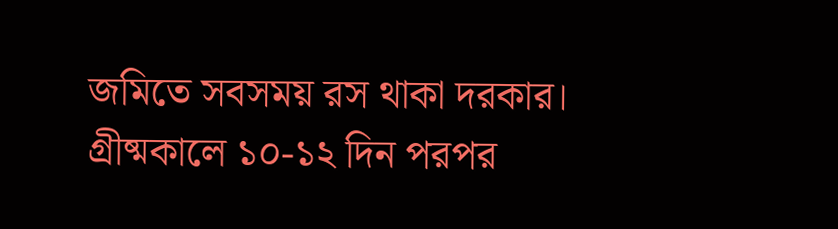জমিতে সবসময় রস থাকা দরকার। গ্রীষ্মকালে ১০-১২ দিন পরপর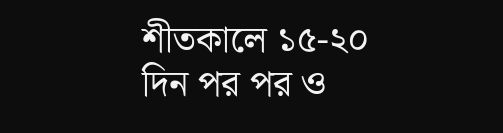শীতকালে ১৫-২০ দিন পর পর ও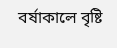বর্ষাকালে বৃষ্টি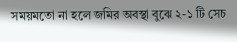সময়মতো না হলে জমির অবস্থা বুঝে ২-১ টি সেচ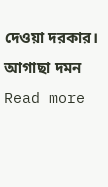দেওয়া দরকার। আগাছা দমন
Read more